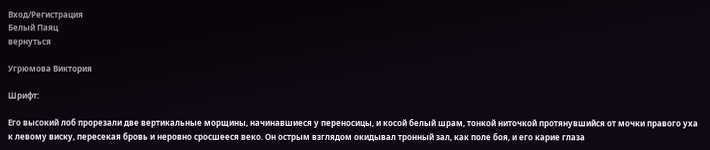Вход/Регистрация
Белый Паяц
вернуться

Угрюмова Виктория

Шрифт:

Его высокий лоб прорезали две вертикальные морщины, начинавшиеся у переносицы, и косой белый шрам, тонкой ниточкой протянувшийся от мочки правого уха к левому виску, пересекая бровь и неровно сросшееся веко. Он острым взглядом окидывал тронный зал, как поле боя, и его карие глаза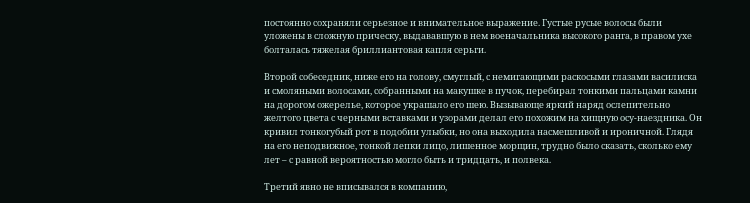постоянно сохраняли серьезное и внимательное выражение. Густые русые волосы были уложены в сложную прическу, выдававшую в нем военачальника высокого ранга, в правом ухе болталась тяжелая бриллиантовая капля серьги.

Второй собеседник, ниже его на голову, смуглый, с немигающими раскосыми глазами василиска и смоляными волосами, собранными на макушке в пучок, перебирал тонкими пальцами камни на дорогом ожерелье, которое украшало его шею. Вызывающе яркий наряд ослепительно желтого цвета с черными вставками и узорами делал его похожим на хищную осу-наездника. Он кривил тонкогубый рот в подобии улыбки, но она выходила насмешливой и ироничной. Глядя на его неподвижное, тонкой лепки лицо, лишенное морщин, трудно было сказать, сколько ему лет – с равной вероятностью могло быть и тридцать, и полвека.

Третий явно не вписывался в компанию,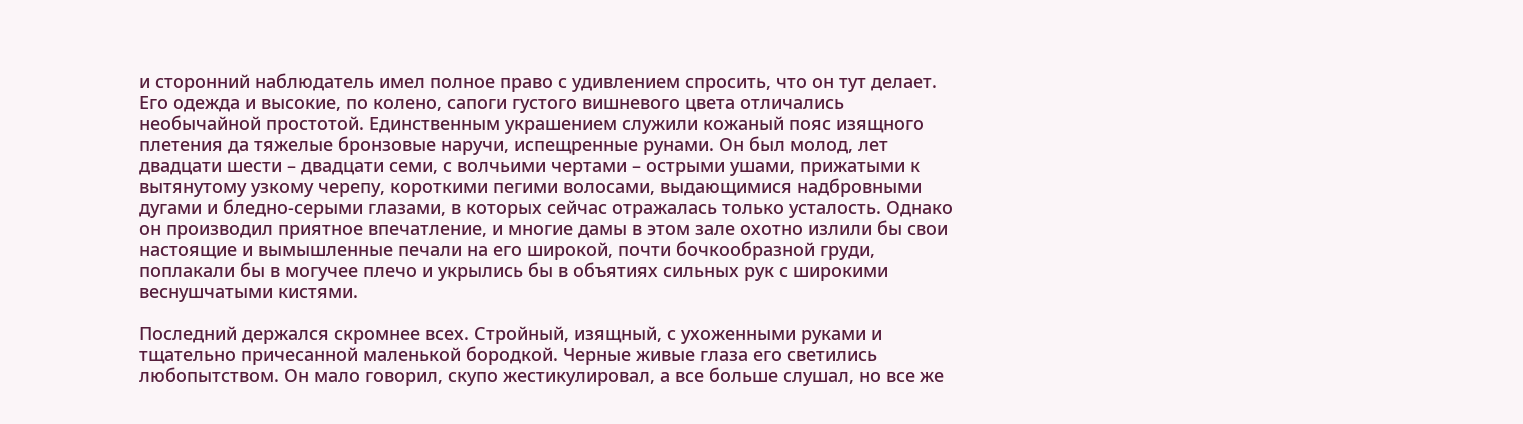и сторонний наблюдатель имел полное право с удивлением спросить, что он тут делает. Его одежда и высокие, по колено, сапоги густого вишневого цвета отличались необычайной простотой. Единственным украшением служили кожаный пояс изящного плетения да тяжелые бронзовые наручи, испещренные рунами. Он был молод, лет двадцати шести – двадцати семи, с волчьими чертами – острыми ушами, прижатыми к вытянутому узкому черепу, короткими пегими волосами, выдающимися надбровными дугами и бледно-серыми глазами, в которых сейчас отражалась только усталость. Однако он производил приятное впечатление, и многие дамы в этом зале охотно излили бы свои настоящие и вымышленные печали на его широкой, почти бочкообразной груди, поплакали бы в могучее плечо и укрылись бы в объятиях сильных рук с широкими веснушчатыми кистями.

Последний держался скромнее всех. Стройный, изящный, с ухоженными руками и тщательно причесанной маленькой бородкой. Черные живые глаза его светились любопытством. Он мало говорил, скупо жестикулировал, а все больше слушал, но все же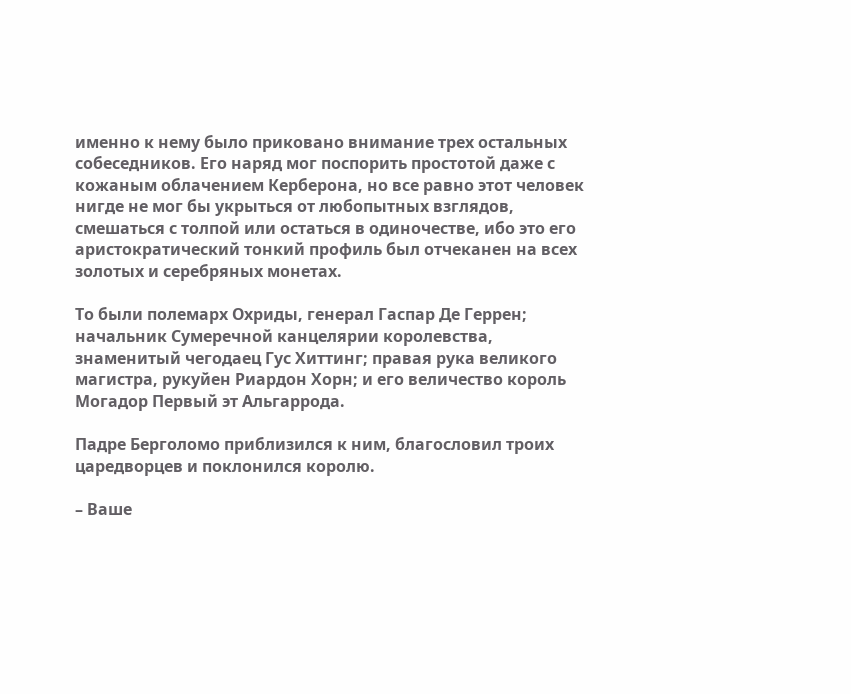именно к нему было приковано внимание трех остальных собеседников. Его наряд мог поспорить простотой даже с кожаным облачением Керберона, но все равно этот человек нигде не мог бы укрыться от любопытных взглядов, смешаться с толпой или остаться в одиночестве, ибо это его аристократический тонкий профиль был отчеканен на всех золотых и серебряных монетах.

То были полемарх Охриды, генерал Гаспар Де Геррен; начальник Сумеречной канцелярии королевства, знаменитый чегодаец Гус Хиттинг; правая рука великого магистра, рукуйен Риардон Хорн; и его величество король Могадор Первый эт Альгаррода.

Падре Берголомо приблизился к ним, благословил троих царедворцев и поклонился королю.

– Ваше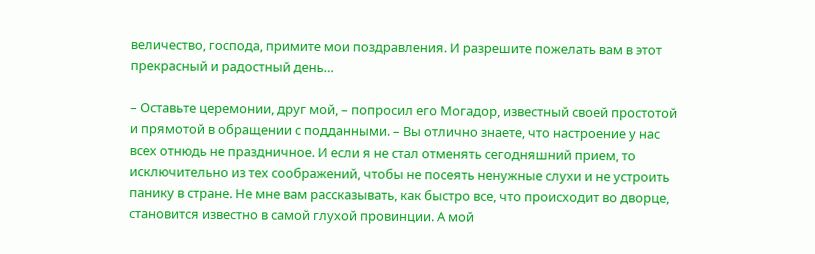величество, господа, примите мои поздравления. И разрешите пожелать вам в этот прекрасный и радостный день…

– Оставьте церемонии, друг мой, – попросил его Могадор, известный своей простотой и прямотой в обращении с подданными. – Вы отлично знаете, что настроение у нас всех отнюдь не праздничное. И если я не стал отменять сегодняшний прием, то исключительно из тех соображений, чтобы не посеять ненужные слухи и не устроить панику в стране. Не мне вам рассказывать, как быстро все, что происходит во дворце, становится известно в самой глухой провинции. А мой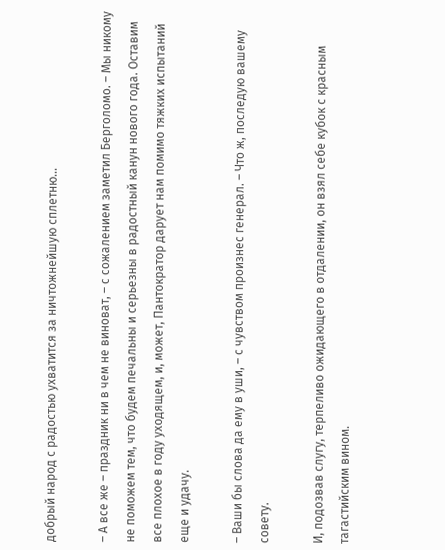добрый народ с радостью ухватится за ничтожнейшую сплетню…

– А все же – праздник ни в чем не виноват, – с сожалением заметил Берголомо. – Мы никому не поможем тем, что будем печальны и серьезны в радостный канун нового года. Оставим все плохое в году уходящем, и, может, Пантократор дарует нам помимо тяжких испытаний еще и удачу.

– Ваши бы слова да ему в уши, – с чувством произнес генерал. – Что ж, последую вашему совету.

И, подозвав слугу, терпеливо ожидающего в отдалении, он взял себе кубок с красным тагастийским вином.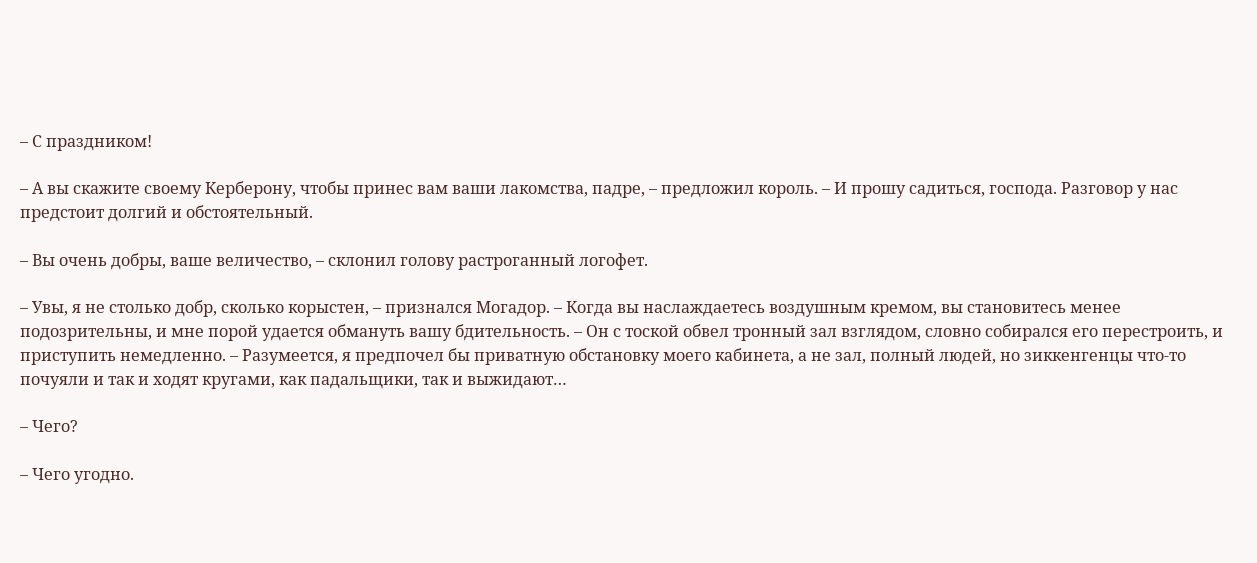– С праздником!

– А вы скажите своему Керберону, чтобы принес вам ваши лакомства, падре, – предложил король. – И прошу садиться, господа. Разговор у нас предстоит долгий и обстоятельный.

– Вы очень добры, ваше величество, – склонил голову растроганный логофет.

– Увы, я не столько добр, сколько корыстен, – признался Могадор. – Когда вы наслаждаетесь воздушным кремом, вы становитесь менее подозрительны, и мне порой удается обмануть вашу бдительность. – Он с тоской обвел тронный зал взглядом, словно собирался его перестроить, и приступить немедленно. – Разумеется, я предпочел бы приватную обстановку моего кабинета, а не зал, полный людей, но зиккенгенцы что-то почуяли и так и ходят кругами, как падальщики, так и выжидают…

– Чего?

– Чего угодно.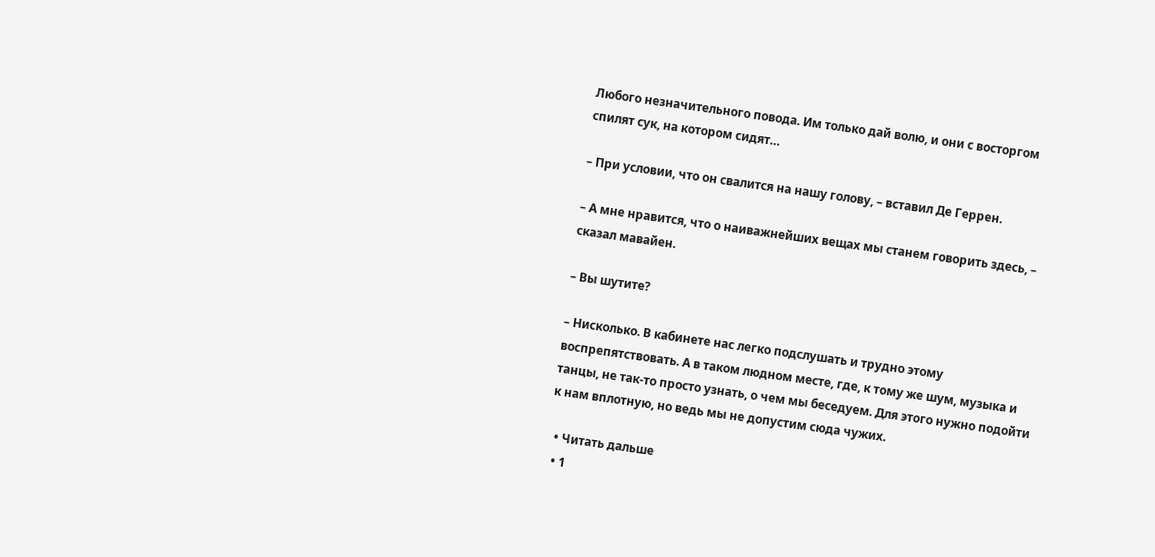Любого незначительного повода. Им только дай волю, и они с восторгом спилят сук, на котором сидят…

– При условии, что он свалится на нашу голову, – вставил Де Геррен.

– А мне нравится, что о наиважнейших вещах мы станем говорить здесь, – сказал мавайен.

– Вы шутите?

– Нисколько. В кабинете нас легко подслушать и трудно этому воспрепятствовать. А в таком людном месте, где, к тому же шум, музыка и танцы, не так-то просто узнать, о чем мы беседуем. Для этого нужно подойти к нам вплотную, но ведь мы не допустим сюда чужих.

  • Читать дальше
  • 1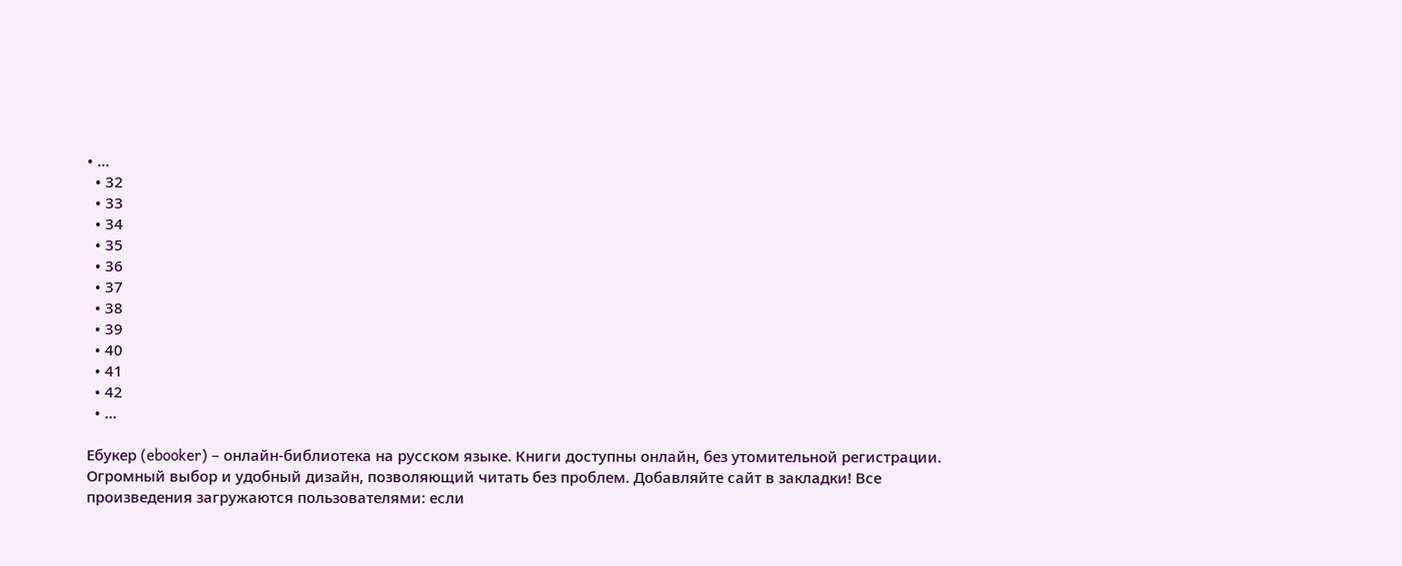• ...
  • 32
  • 33
  • 34
  • 35
  • 36
  • 37
  • 38
  • 39
  • 40
  • 41
  • 42
  • ...

Ебукер (ebooker) – онлайн-библиотека на русском языке. Книги доступны онлайн, без утомительной регистрации. Огромный выбор и удобный дизайн, позволяющий читать без проблем. Добавляйте сайт в закладки! Все произведения загружаются пользователями: если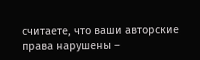считаете, что ваши авторские права нарушены –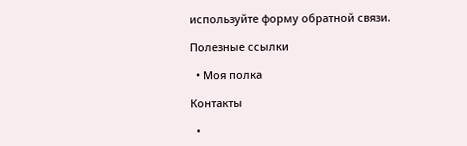используйте форму обратной связи.

Полезные ссылки

  • Моя полка

Контакты

  •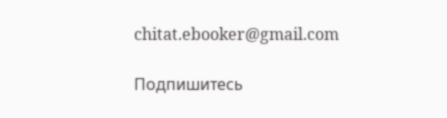chitat.ebooker@gmail.com

Подпишитесь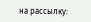на рассылку: